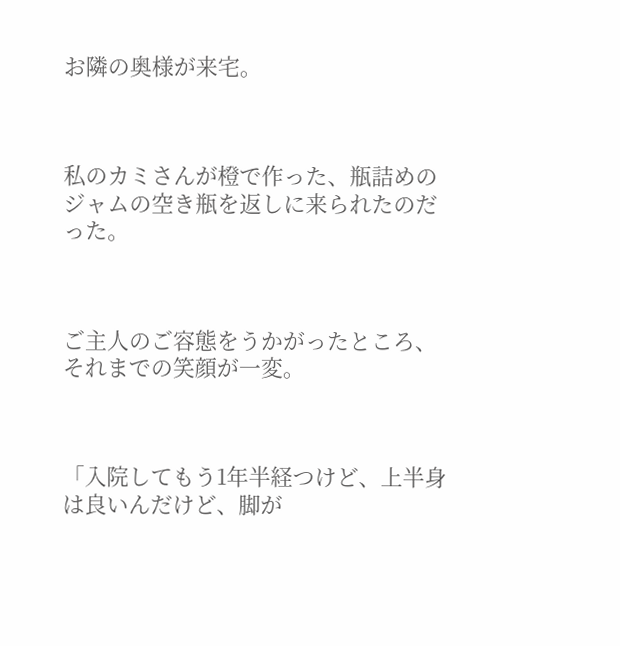お隣の奥様が来宅。



私のカミさんが橙で作った、瓶詰めのジャムの空き瓶を返しに来られたのだった。



ご主人のご容態をうかがったところ、それまでの笑顔が一変。



「入院してもう1年半経つけど、上半身は良いんだけど、脚が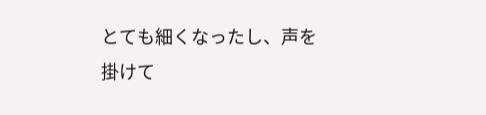とても細くなったし、声を掛けて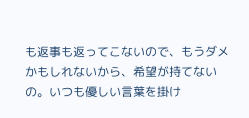も返事も返ってこないので、もうダメかもしれないから、希望が持てないの。いつも優しい言葉を掛け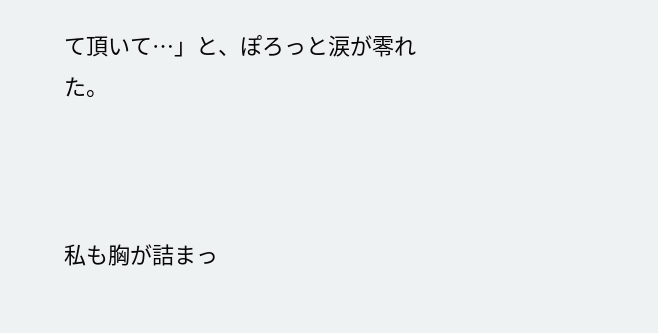て頂いて…」と、ぽろっと涙が零れた。



私も胸が詰まっ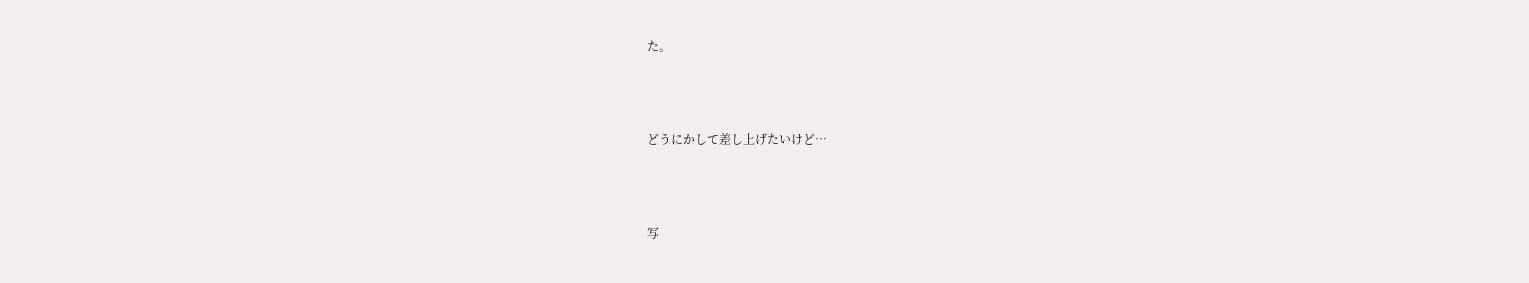た。



どうにかして差し上げたいけど…



写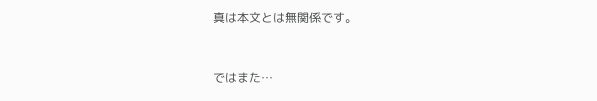真は本文とは無関係です。



ではまた…